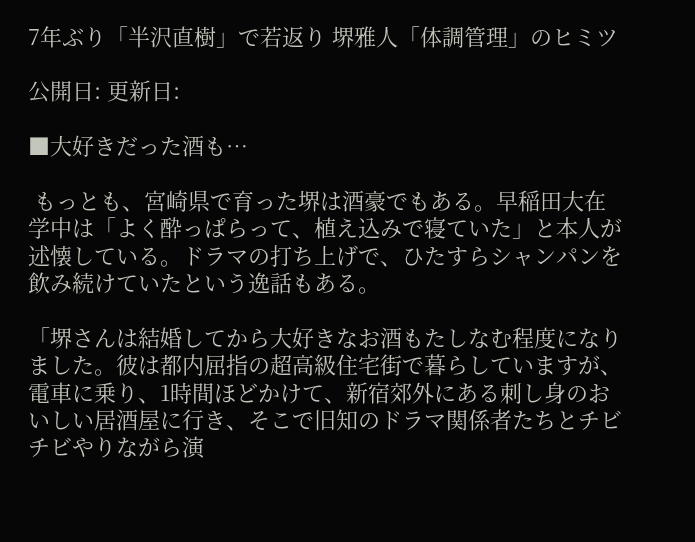7年ぶり「半沢直樹」で若返り 堺雅人「体調管理」のヒミツ

公開日: 更新日:

■大好きだった酒も…

 もっとも、宮崎県で育った堺は酒豪でもある。早稲田大在学中は「よく酔っぱらって、植え込みで寝ていた」と本人が述懐している。ドラマの打ち上げで、ひたすらシャンパンを飲み続けていたという逸話もある。

「堺さんは結婚してから大好きなお酒もたしなむ程度になりました。彼は都内屈指の超高級住宅街で暮らしていますが、電車に乗り、1時間ほどかけて、新宿郊外にある刺し身のおいしい居酒屋に行き、そこで旧知のドラマ関係者たちとチビチビやりながら演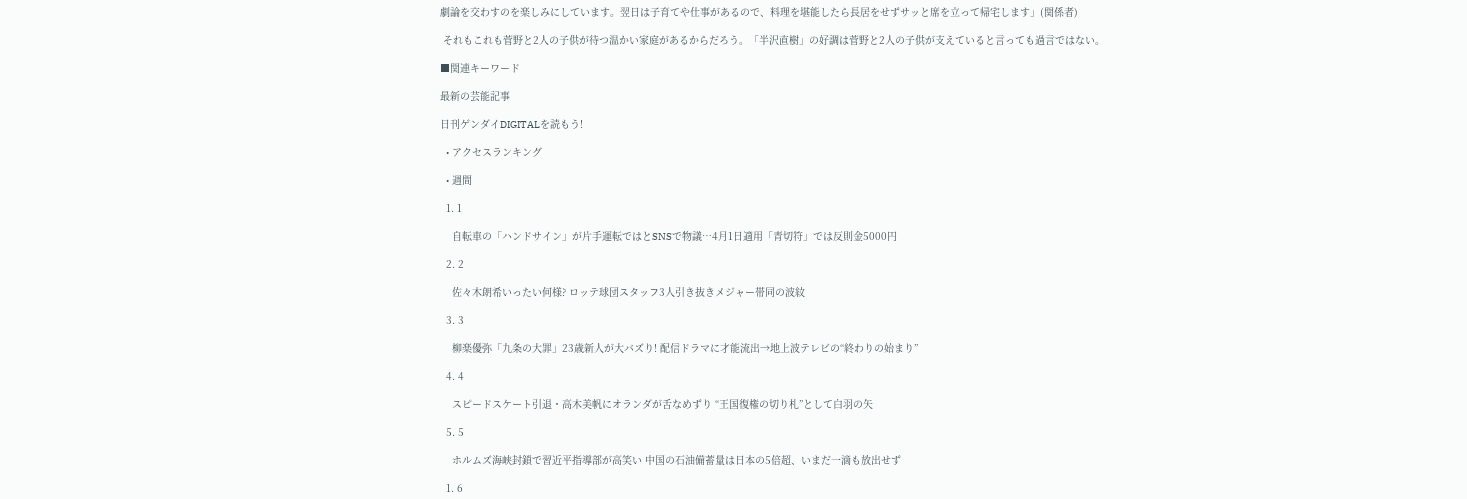劇論を交わすのを楽しみにしています。翌日は子育てや仕事があるので、料理を堪能したら長居をせずサッと席を立って帰宅します」(関係者)

 それもこれも菅野と2人の子供が待つ温かい家庭があるからだろう。「半沢直樹」の好調は菅野と2人の子供が支えていると言っても過言ではない。

■関連キーワード

最新の芸能記事

日刊ゲンダイDIGITALを読もう!

  • アクセスランキング

  • 週間

  1. 1

    自転車の「ハンドサイン」が片手運転ではとSNSで物議…4月1日適用「青切符」では反則金5000円

  2. 2

    佐々木朗希いったい何様? ロッテ球団スタッフ3人引き抜きメジャー帯同の波紋

  3. 3

    柳楽優弥「九条の大罪」23歳新人が大バズり! 配信ドラマに才能流出→地上波テレビの“終わりの始まり”

  4. 4

    スピードスケート引退・高木美帆にオランダが舌なめずり “王国復権の切り札”として白羽の矢

  5. 5

    ホルムズ海峡封鎖で習近平指導部が高笑い 中国の石油備蓄量は日本の5倍超、いまだ一滴も放出せず

  1. 6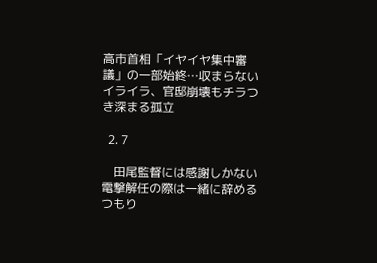高市首相「イヤイヤ集中審議」の一部始終…収まらないイライラ、官邸崩壊もチラつき深まる孤立

  2. 7

    田尾監督には感謝しかない 電撃解任の際は一緒に辞めるつもり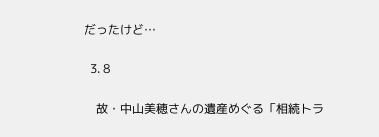だったけど…

  3. 8

    故・中山美穂さんの遺産めぐる「相続トラ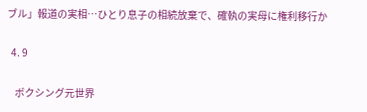ブル」報道の実相…ひとり息子の相続放棄で、確執の実母に権利移行か

  4. 9

    ボクシング元世界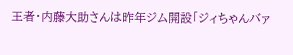王者・内藤大助さんは昨年ジム開設「ジィちゃんバァ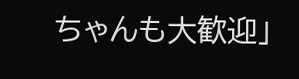ちゃんも大歓迎」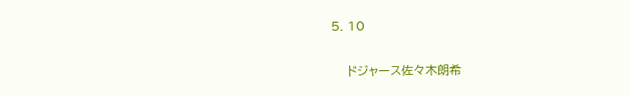5. 10

    ドジャース佐々木朗希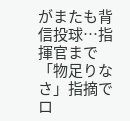がまたも背信投球…指揮官まで「物足りなさ」指摘でロ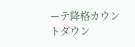ーテ降格カウントダウン